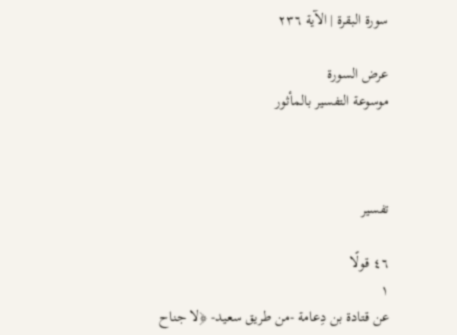سورة البقرة | الآية ٢٣٦

عرض السورة
موسوعة التفسير بالمأثور



تفسير

٤٦ قولًا
١
عن قتادة بن دِعامة -من طريق سعيد- ﴿لا جناح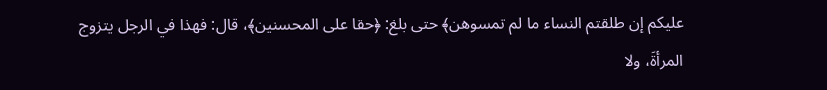عليكم إن طلقتم النساء ما لم تمسوهن﴾ حتى بلغ: ﴿حقا على المحسنين﴾، قال: فهذا في الرجل يتزوج المرأةَ، ولا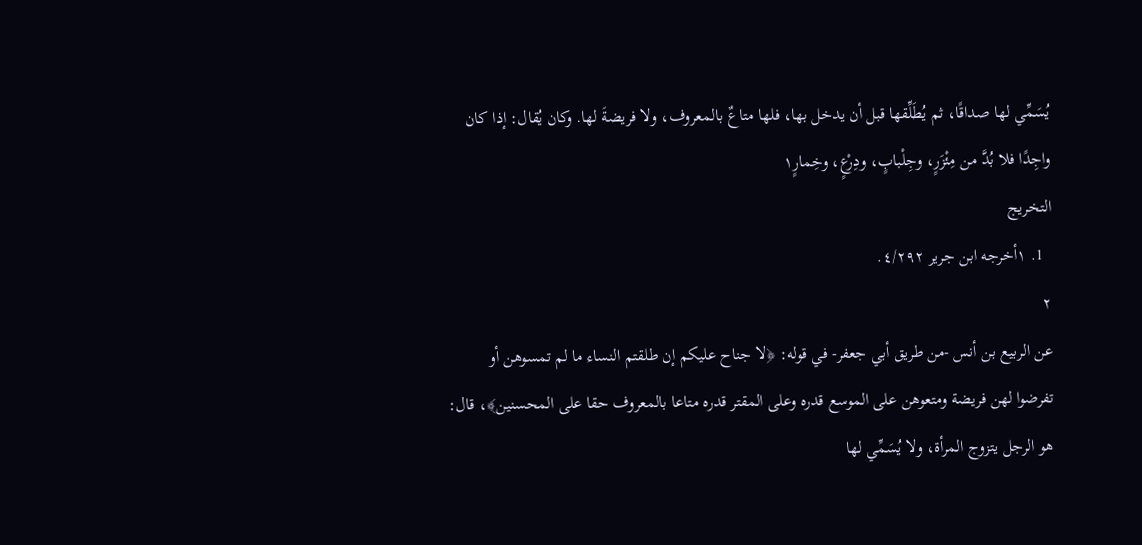يُسَمِّي لها صداقًا، ثم يُطَلِّقها قبل أن يدخل بها، فلها متاعٌ بالمعروف، ولا فريضةَ لها. وكان يُقال: إذا كان واجِدًا فلا بُدَّ من مِئْزَرٍ، وجِلْبابٍ، ودِرْعٍ، وخِمارٍ١
التخريج
  1. ١أخرجه ابن جرير ٤/٢٩٢.
٢
عن الربيع بن أنس -من طريق أبي جعفر- في قوله: ﴿لا جناح عليكم إن طلقتم النساء ما لم تمسوهن أو تفرضوا لهن فريضة ومتعوهن على الموسع قدره وعلى المقتر قدره متاعا بالمعروف حقا على المحسنين﴾، قال: هو الرجل يتزوج المرأة، ولا يُسَمِّي لها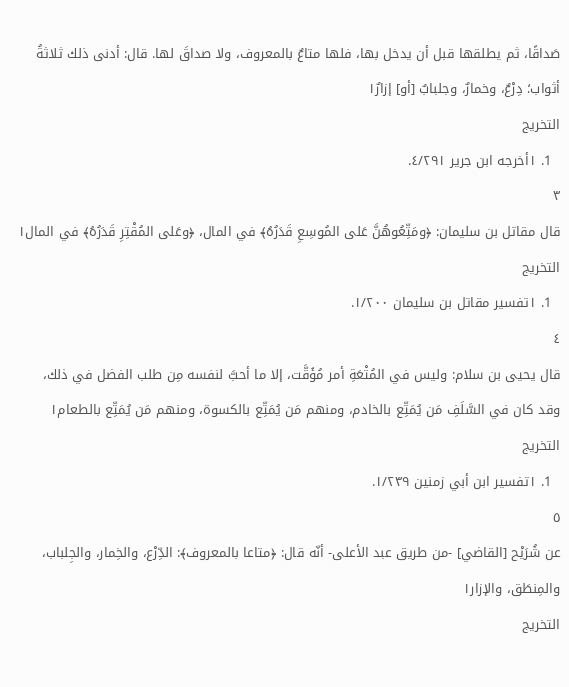صَداقًا، ثم يطلقها قبل أن يدخل بها، فلها متاعٌ بالمعروف، ولا صداقَ لها. قال: أدنى ذلك ثلاثةُ أثواب؛ دِرْعٌ، وخمارٌ، وجلبابٌ [أو] إزارٌ١
التخريج
  1. ١أخرجه ابن جرير ٤/٢٩١.
٣
قال مقاتل بن سليمان: ﴿ومَتِّعُوهُنَّ عَلى المُوسِعِ قَدَرُهُ﴾ في المال، ﴿وعَلى المُقْتِرِ قَدَرُهُ﴾ في المال١
التخريج
  1. ١تفسير مقاتل بن سليمان ١/٢٠٠.
٤
قال يحيى بن سلام: وليس في المُتْعَةِ أمر مُؤَقَّت، إلا ما أحبَّ لنفسه مِن طلب الفضل في ذلك، وقد كان في السَّلَفِ مَن يُمَتِّع بالخادم، ومنهم مَن يُمَتِّع بالكسوة، ومنهم مَن يُمَتِّع بالطعام١
التخريج
  1. ١تفسير ابن أبي زمنين ١/٢٣٩.
٥
عن شُرَيْح [القاضي] -من طريق عبد الأعلى- أنّه قال: ﴿متاعا بالمعروف﴾: الدِّرْع، والخِمار، والجِلباب، والمِنطَق، والإزار١
التخريج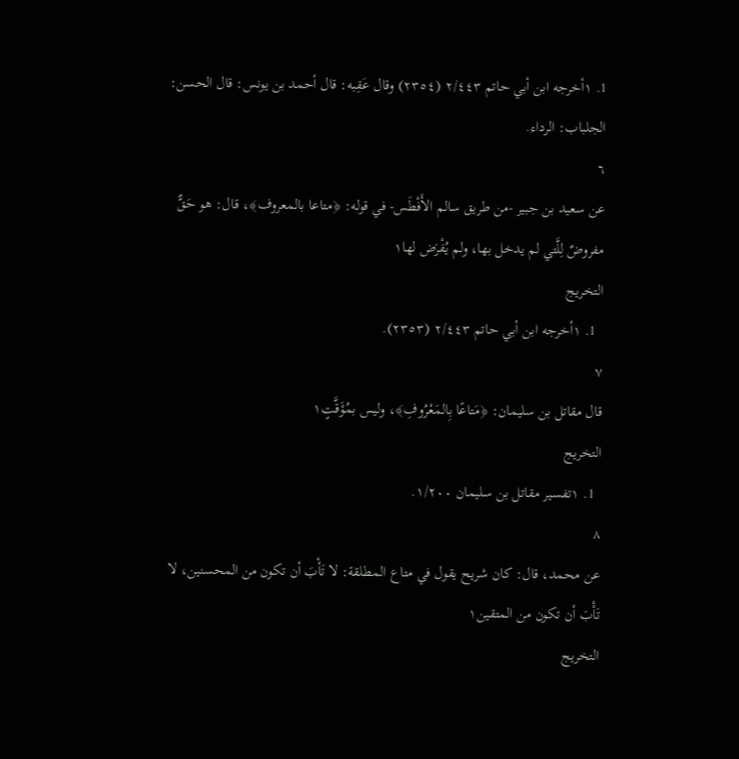1. ١أخرجه ابن أبي حاتم ٢/٤٤٣ (٢٣٥٤) وقال عَقِبه: قال أحمد بن يونس: قال الحسن: الجلباب: الرداء.
٦
عن سعيد بن جبير -من طريق سالم الأَفْطَس- في قوله: ﴿متاعا بالمعروف﴾، قال: هو حَقٌّ مفروضٌ لِلَّتي لم يدخل بها، ولم يُفْرَض لها١
التخريج
  1. ١أخرجه ابن أبي حاتم ٢/٤٤٣ (٢٣٥٣).
٧
قال مقاتل بن سليمان: ﴿مَتاعًا بِالمَعْرُوفِ﴾، وليس بمُؤَقَّتٍ١
التخريج
  1. ١تفسير مقاتل بن سليمان ١/٢٠٠.
٨
عن محمد، قال: كان شريح يقول في متاع المطلقة: لا تَأْبَ أن تكون من المحسنين، لا تَأْبَ أن تكون من المتقين١
التخريج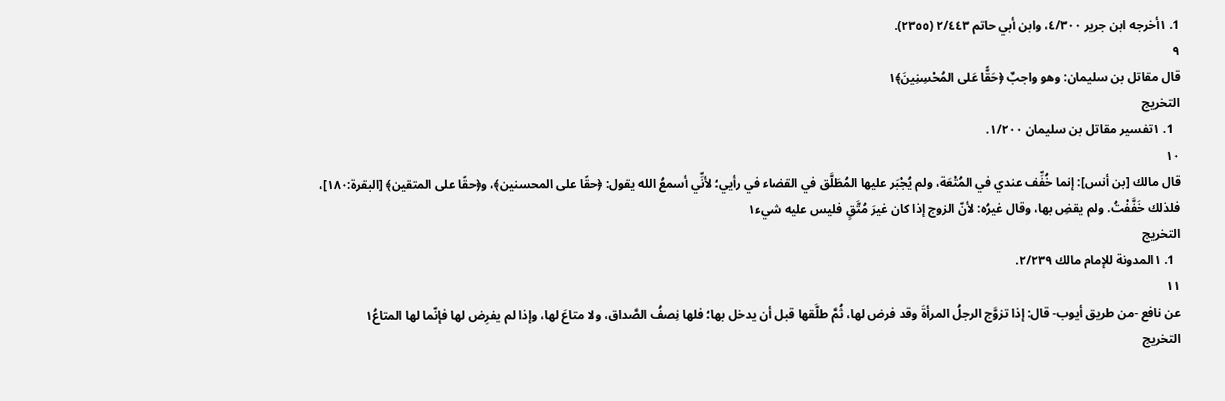1. ١أخرجه ابن جرير ٤/٣٠٠، وابن أبي حاتم ٢/٤٤٣ (٢٣٥٥).
٩
قال مقاتل بن سليمان: وهو واجبٌ ﴿حَقًّا عَلى المُحْسِنِينَ﴾١
التخريج
  1. ١تفسير مقاتل بن سليمان ١/٢٠٠.
١٠
قال مالك [بن أنس]: إنما خُفِّف عندي في المُتْعَة، ولم يُجْبَر عليها المُطَلَّق في القضاء في رأيي؛ لأنِّي أسمعُ الله يقول: ﴿حقًا على المحسنين﴾، و﴿حقًا على المتقين﴾ [البقرة:١٨٠]، فلذلك خَفَّفْتُ. ولم يقضِ بها، وقال غيرُه: لأنّ الزوج إذا كان غيرَ مُتَّقٍ فليس عليه شيء١
التخريج
  1. ١المدونة للإمام مالك ٢/٢٣٩.
١١
عن نافع -من طريق أيوب- قال: إذا تزوَّج الرجلُ المرأةَ وقد فرض لها، ثُمَّ طلَّقها قبل أن يدخل بها؛ فلها نِصفُ الصَّداق، ولا متاعَ لها، وإذا لم يفرِض لها فإنّما لها المتاعُ١
التخريج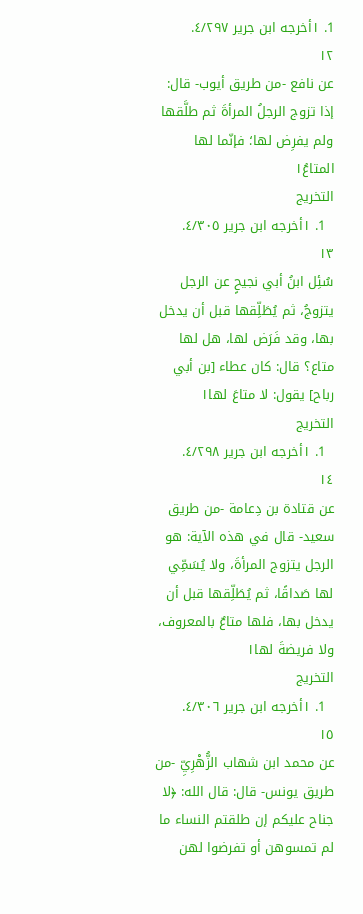1. ١أخرجه ابن جرير ٤/٢٩٧.
١٢
عن نافع -من طريق أيوب- قال: إذا تزوج الرجلُ المرأةَ ثم طلَّقها ولم يفرِض لها؛ فإنّما لها المتاعُ١
التخريج
  1. ١أخرجه ابن جرير ٤/٣٠٥.
١٣
سُئِل ابنُ أبي نجيحٍ عن الرجل يتزوجُ، ثم يُطَلِّقها قبل أن يدخل بها، وقد فَرَض لها، هل لها متاع؟ قال: كان عطاء [بن أبي رباح] يقول: لا متاعَ لها١
التخريج
  1. ١أخرجه ابن جرير ٤/٢٩٨.
١٤
عن قتادة بن دِعامة -من طريق سعيد- قال في هذه الآية: هو الرجل يتزوج المرأةَ، ولا يُسَمِّي لها صَداقًا، ثم يُطَلِّقها قبل أن يدخل بها، فلها متاعٌ بالمعروف، ولا فريضةَ لها١
التخريج
  1. ١أخرجه ابن جرير ٤/٣٠٦.
١٥
عن محمد ابن شهاب الزُّهْرِيِّ -من طريق يونس- قال: قال الله: ﴿لا جناح عليكم إن طلقتم النساء ما لم تمسوهن أو تفرضوا لهن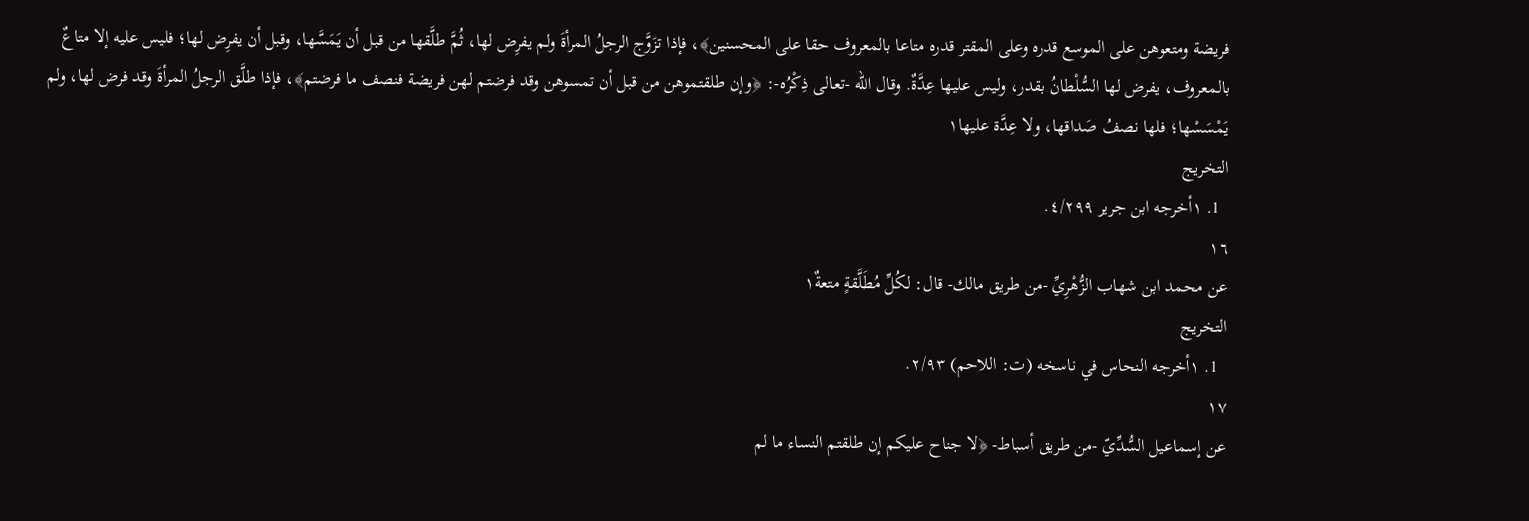فريضة ومتعوهن على الموسع قدره وعلى المقتر قدره متاعا بالمعروف حقا على المحسنين﴾، فإذا تزَوَّج الرجلُ المرأةَ ولم يفرِض لها، ثُمَّ طلَّقها من قبل أن يَمَسَّها، وقبل أن يفرِض لها؛ فليس عليه إلا متاعٌ بالمعروف، يفرض لها السُّلْطانُ بقدر، وليس عليها عِدَّةٌ. وقال الله -تعالى ذِكْرُه-: ﴿وإن طلقتموهن من قبل أن تمسوهن وقد فرضتم لهن فريضة فنصف ما فرضتم﴾، فإذا طلَّق الرجلُ المرأةَ وقد فرض لها، ولم يَمْسَسْها؛ فلها نصفُ صَداقها، ولا عِدَّة عليها١
التخريج
  1. ١أخرجه ابن جرير ٤/٢٩٩.
١٦
عن محمد ابن شهاب الزُّهْرِيِّ -من طريق مالك- قال: لكُلِّ مُطَلَّقةٍ متعةٌ١
التخريج
  1. ١أخرجه النحاس في ناسخه (ت: اللاحم) ٢/٩٣.
١٧
عن إسماعيل السُّدِّيّ -من طريق أسباط- ﴿لا جناح عليكم إن طلقتم النساء ما لم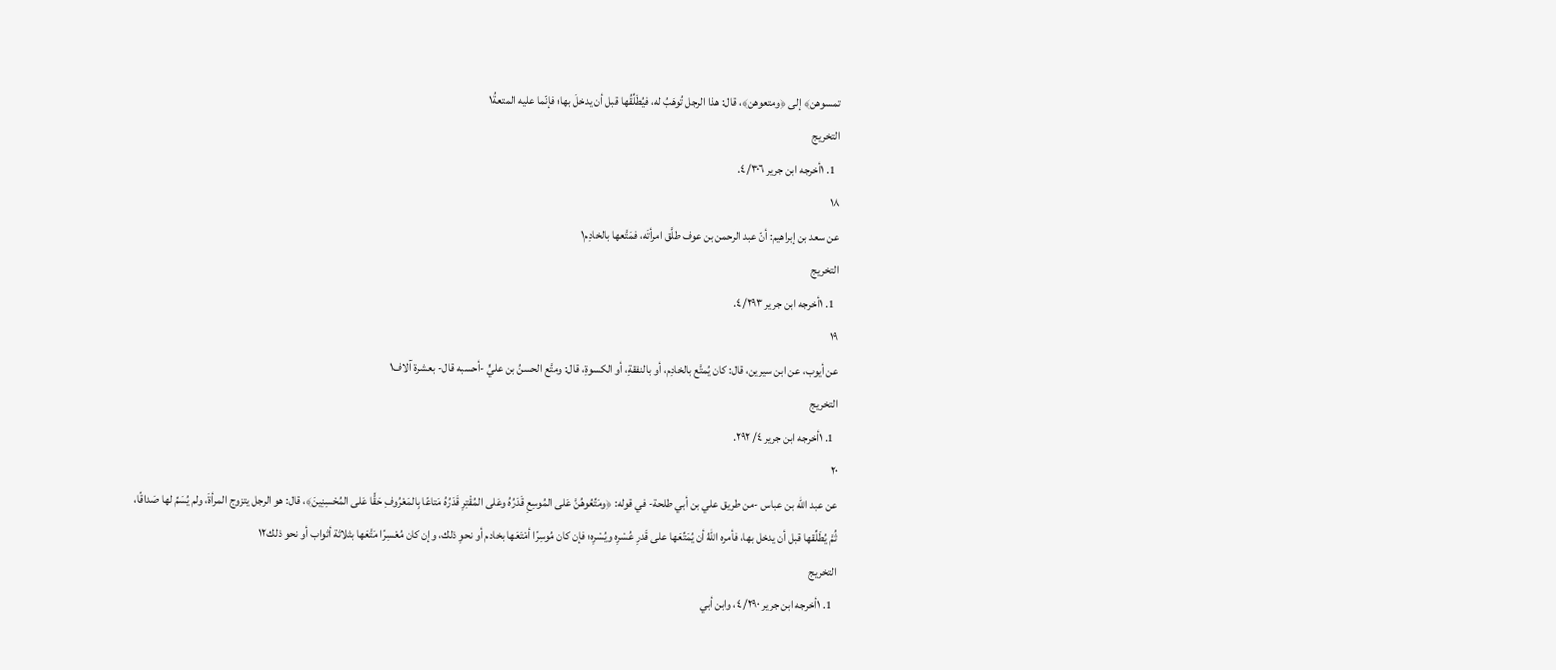تمسوهن﴾ إلى ﴿ومتعوهن﴾، قال: هذا الرجل تُوهَبُ له، فيُطَلِّقُها قبل أن يدخلَ بها؛ فإنّما عليه المتعةُ١
التخريج
  1. ١أخرجه ابن جرير ٤/٣٠٦.
١٨
عن سعد بن إبراهيم: أنّ عبد الرحمن بن عوف طلَّق امرأتَه، فمَتَّعها بالخادِم١
التخريج
  1. ١أخرجه ابن جرير ٤/٢٩٣.
١٩
عن أيوب، عن ابن سيرين، قال: كان يُمتَّع بالخادِم، أو بالنفقةِ، أو الكسوةِ، قال: ومتَّع الحسنُ بن عليٍّ -أحسبه قال- بعشرة آلاف١
التخريج
  1. ١أخرجه ابن جرير ٤/ ٢٩٢.
٢٠
عن عبد الله بن عباس -من طريق علي بن أبي طلحة- في قوله: ﴿ومَتِّعُوهُنَّ عَلى المُوسِعِ قَدَرُهُ وعَلى المُقْتِرِ قَدَرُهُ مَتاعًا بِالمَعْرُوفِ حَقًّا عَلى المُحْسِنِينَ﴾، قال: هو الرجل يتزوج المرأةَ، ولم يُسَمِّ لها صَداقًا، ثُمَّ يُطَلِّقها قبل أن يدخل بها، فأمره اللهُ أن يُمَتِّعَها على قَدرِ عُسْرِه ويُسْرِه؛ فإن كان مُوسِرًا أمْتَعَها بخادم أو نحوِ ذلك، وإن كان مُعْسِرًا مَتَّعَها بثلاثة أثواب أو نحو ذلك١٢
التخريج
  1. ١أخرجه ابن جرير ٤/٢٩٠، وابن أبي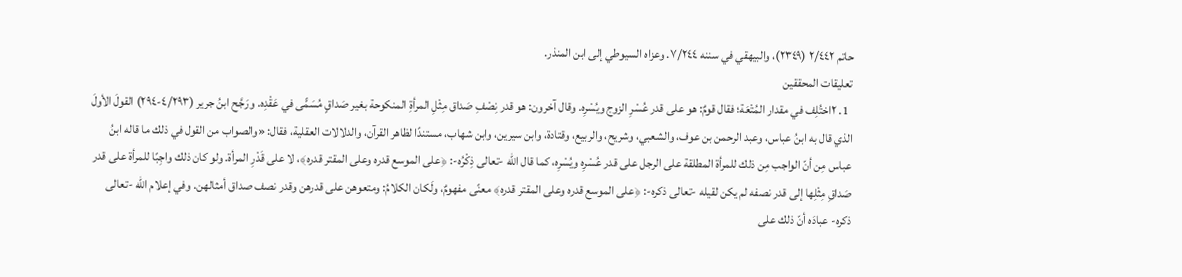حاتم ٢/٤٤٢ (٢٣٤٩)، والبيهقي في سننه ٧/٢٤٤. وعزاه السيوطي إلى ابن المنذر.
تعليقات المحققين
  1. ٢اختُلِف في مقدار المُتْعَة؛ فقال قومٌ: هو على قدر عُسْرِ الزوج ويُسْرِه. وقال آخرون: هو قدر نِصْفِ صَداق مِثْلِ المرأةِ المنكوحة بغير صَداقٍ مُسَمًّى في عَقْدِه. ورَجَّح ابنُ جرير (٤/٢٩٣-٢٩٤) القولَ الأولَ الذي قال به ابنُ عباس، وعبد الرحمن بن عوف، والشعبي، وشريح، والربيع، وقتادة، وابن سيرين، وابن شهاب، مستندًا لظاهر القرآن، والدلالات العقلية، فقال: «والصواب من القول في ذلك ما قاله ابنُ عباس مِن أنّ الواجب مِن ذلك للمرأة المطلقة على الرجل على قدر عُسْرِه ويُسْرِه، كما قال الله -تعالى ذِكْرُه-: ﴿على الموسع قدره وعلى المقتر قدره﴾، لا على قَدْرِ المرأة. ولو كان ذلك واجِبًا للمرأة على قدر صَداقِ مِثْلِها إلى قدر نصفه لم يكن لقيله -تعالى ذكره-: ﴿على الموسع قدره وعلى المقتر قدره﴾ معنًى مفهومٌ، ولَكان الكلامُ: ومتعوهن على قدرهن وقدر نصف صداق أمثالهن. وفي إعلام الله -تعالى ذكره- عبادَه أنّ ذلك على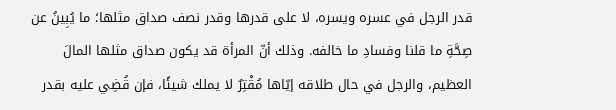قدر الرجل في عسره ويسره، لا على قدرها وقدر نصف صداق مثلها؛ ما يُبِينُ عن صِحَّةِ ما قلنا وفسادِ ما خالفه. وذلك أنّ المرأة قد يكون صداق مثلها المالَ العظيم، والرجل في حال طلاقه إيّاها مُقْتِرٌ لا يملك شيئًا، فإن قُضِي عليه بقدر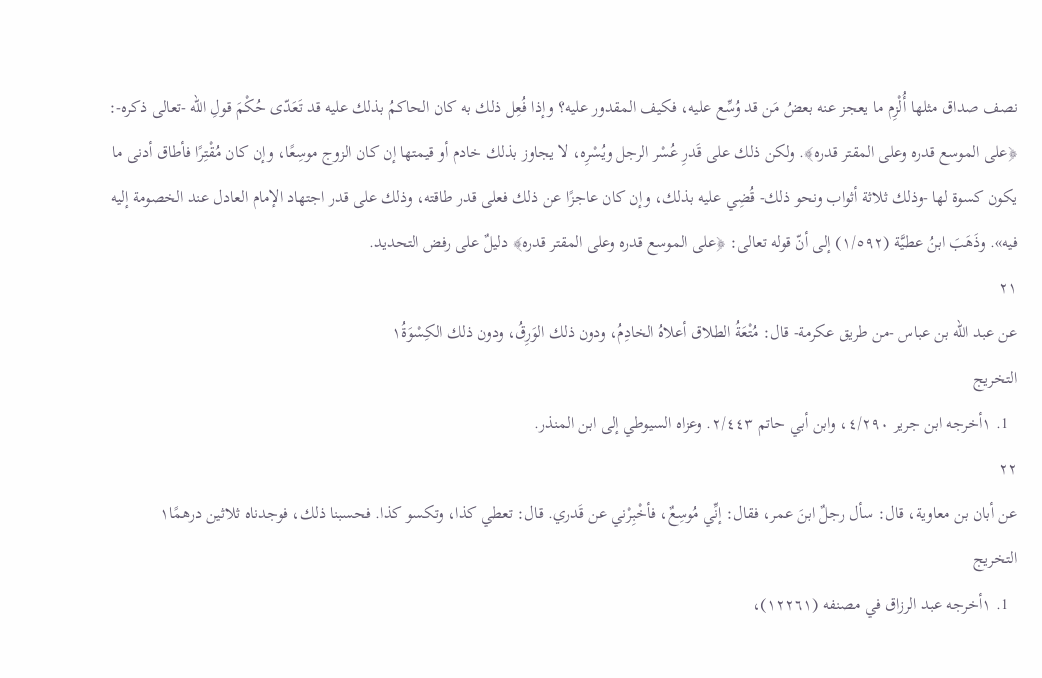نصف صداق مثلها أُلْزِم ما يعجز عنه بعضُ مَن قد وُسِّع عليه، فكيف المقدور عليه؟ وإذا فُعِل ذلك به كان الحاكمُ بذلك عليه قد تَعَدّى حُكْمَ قولِ الله -تعالى ذكره-: ﴿على الموسع قدره وعلى المقتر قدره﴾. ولكن ذلك على قَدرِ عُسْر الرجل ويُسْرِه، لا يجاوز بذلك خادم أو قيمتها إن كان الزوج موسِعًا، وإن كان مُقْتِرًا فأطاق أدنى ما يكون كسوة لها -وذلك ثلاثة أثواب ونحو ذلك- قُضِي عليه بذلك، وإن كان عاجزًا عن ذلك فعلى قدر طاقته، وذلك على قدر اجتهاد الإمام العادل عند الخصومة إليه فيه». وذَهَبَ ابنُ عطيَّة (١/٥٩٢) إلى أنّ قوله تعالى: ﴿على الموسع قدره وعلى المقتر قدره﴾ دليلٌ على رفض التحديد.
٢١
عن عبد الله بن عباس -من طريق عكرمة- قال: مُتْعَةُ الطلاق أعلاهُ الخادِمُ، ودون ذلك الوَرِقُ، ودون ذلك الكِسْوَةُ١
التخريج
  1. ١أخرجه ابن جرير ٤/٢٩٠، وابن أبي حاتم ٢/٤٤٣. وعزاه السيوطي إلى ابن المنذر.
٢٢
عن أبان بن معاوية، قال: سأل رجلٌ ابنَ عمر، فقال: إنِّي مُوسِعٌ، فأخْبِرْني عن قَدري. قال: تعطي كذا، وتكسو كذا. فحسبنا ذلك، فوجدناه ثلاثين درهمًا١
التخريج
  1. ١أخرجه عبد الرزاق في مصنفه (١٢٢٦١)،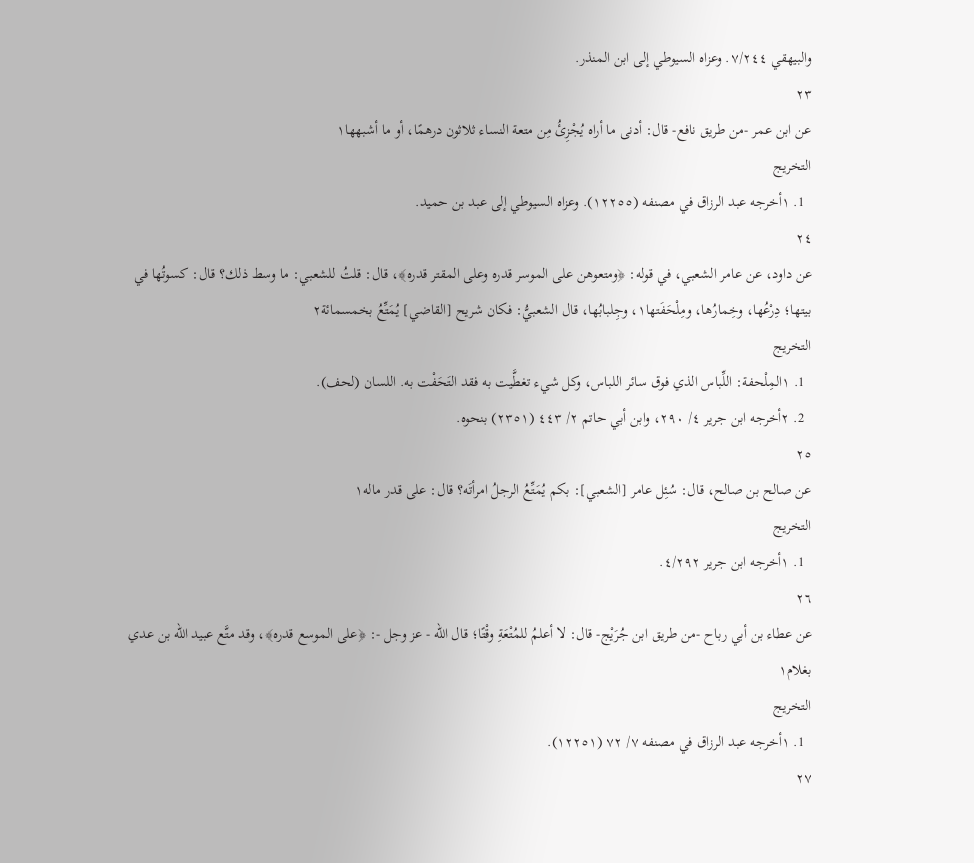والبيهقي ٧/٢٤٤. وعزاه السيوطي إلى ابن المنذر.
٢٣
عن ابن عمر -من طريق نافع- قال: أدنى ما أراه يُجْزِئُ مِن متعة النساء ثلاثون درهمًا، أو ما أشبهها١
التخريج
  1. ١أخرجه عبد الرزاق في مصنفه (١٢٢٥٥). وعزاه السيوطي إلى عبد بن حميد.
٢٤
عن داود، عن عامر الشعبي، في قوله: ﴿ومتعوهن على الموسر قدره وعلى المقتر قدره﴾، قال: قلتُ للشعبي: ما وسط ذلك؟ قال: كسوتُها في بيتها؛ دِرْعُها، وخِمارُها، ومِلْحَفَتها١، وجِلبابُها، قال الشعبيُّ: فكان شريح [القاضي] يُمَتِّعُ بخمسمائة٢
التخريج
  1. ١المِلْحفة: اللِّباس الذي فوق سائر اللباس، وكل شيء تغطَّيت به فقد التَحَفْت به. اللسان (لحف).
  2. ٢أخرجه ابن جرير ٤/ ٢٩٠، وابن أبي حاتم ٢/ ٤٤٣ (٢٣٥١) بنحوه.
٢٥
عن صالح بن صالح، قال: سُئِل عامر [الشعبي]: بكم يُمَتِّعُ الرجلُ امرأتَه؟ قال: على قدر ماله١
التخريج
  1. ١أخرجه ابن جرير ٤/٢٩٢.
٢٦
عن عطاء بن أبي رباح -من طريق ابن جُرَيْج- قال: لا أعلمُ للمُتْعَةِ وقْتًا؛ قال الله - عز وجل -: ﴿على الموسع قدره﴾، وقد متَّع عبيد الله بن عدي بغلام١
التخريج
  1. ١أخرجه عبد الرزاق في مصنفه ٧/ ٧٢ (١٢٢٥١).
٢٧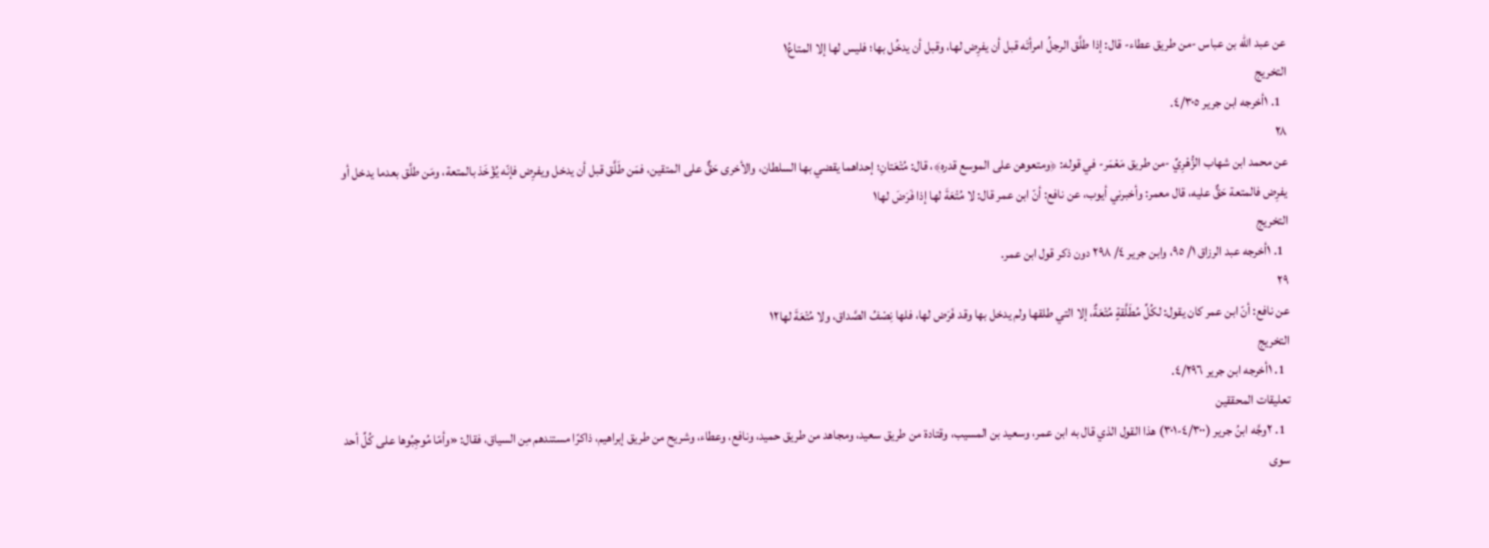عن عبد الله بن عباس -من طريق عطاء- قال: إذا طلَّق الرجلُ امرأتَه قبل أن يفرِض لها، وقبل أن يدخُل بها؛ فليس لها إلا المتاعُ١
التخريج
  1. ١أخرجه ابن جرير ٤/٣٠٥.
٢٨
عن محمد ابن شهاب الزُّهْرِيِّ -من طريق مَعْمَر- في قوله: ﴿ومتعوهن على الموسع قدره﴾، قال: مُتْعَتانِ؛ إحداهما يقضي بها السلطان، والأخرى حَقٌّ على المتقين، فمَن طَلَّق قبل أن يدخل ويفرِض فإنّه يُؤْخَذ بالمتعة، ومَن طلَّق بعدما يدخل أو يفرِض فالمتعة حَقٌّ عليه، قال معمر: وأخبرني أيوب، عن نافع: أنّ ابن عمر قال: لا مُتْعَةَ لها إذا فَرَضَ لها١
التخريج
  1. ١أخرجه عبد الرزاق ١/ ٩٥، وابن جرير ٤/ ٢٩٨ دون ذكر قول ابن عمر.
٢٩
عن نافع: أنّ ابن عمر كان يقول: لكُلِّ مُطَلَّقةٍ مُتْعَةٌ، إلا التي طلقها ولم يدخل بها وقد فَرَض لها، فلها نِصْفُ الصَّداق، ولا مُتْعَةَ لها١٢
التخريج
  1. ١أخرجه ابن جرير ٤/٢٩٦.
تعليقات المحققين
  1. ٢وجَّه ابنُ جرير (٤/٣٠٠-٣٠١) هذا القول الذي قال به ابن عمر، وسعيد بن المسيب، وقتادة من طريق سعيد، ومجاهد من طريق حميد، ونافع، وعطاء، وشريح من طريق إبراهيم، ذاكرًا مستندهم مِن السياق، فقال: «وأمّا مُوجِبُوها على كُلِّ أحد سوى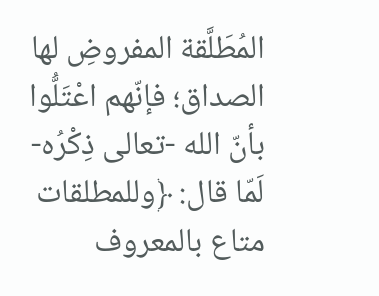المُطَلَّقة المفروضِ لها الصداق؛ فإنّهم اعْتَلُّوا بأنّ الله -تعالى ذِكْرُه- لَمّا قال: ﴿وللمطلقات متاع بالمعروف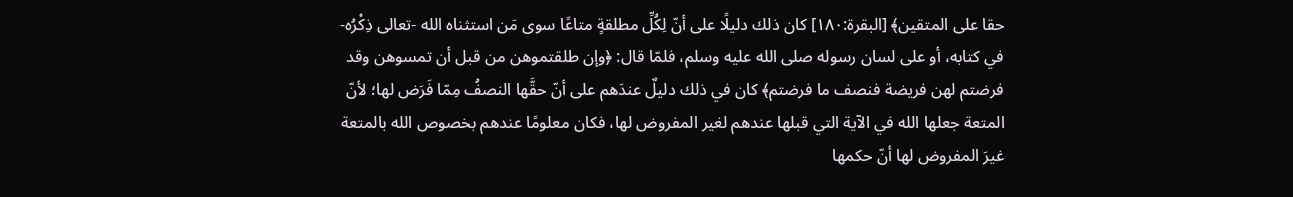حقا على المتقين﴾ [البقرة:١٨٠] كان ذلك دليلًا على أنّ لِكُلِّ مطلقةٍ متاعًا سوى مَن استثناه الله -تعالى ذِكْرُه- في كتابه، أو على لسان رسوله صلى الله عليه وسلم، فلمّا قال: ﴿وإن طلقتموهن من قبل أن تمسوهن وقد فرضتم لهن فريضة فنصف ما فرضتم﴾ كان في ذلك دليلٌ عندَهم على أنّ حقَّها النصفُ مِمّا فَرَض لها؛ لأنّ المتعة جعلها الله في الآية التي قبلها عندهم لغير المفروض لها، فكان معلومًا عندهم بخصوص الله بالمتعة غيرَ المفروض لها أنّ حكمها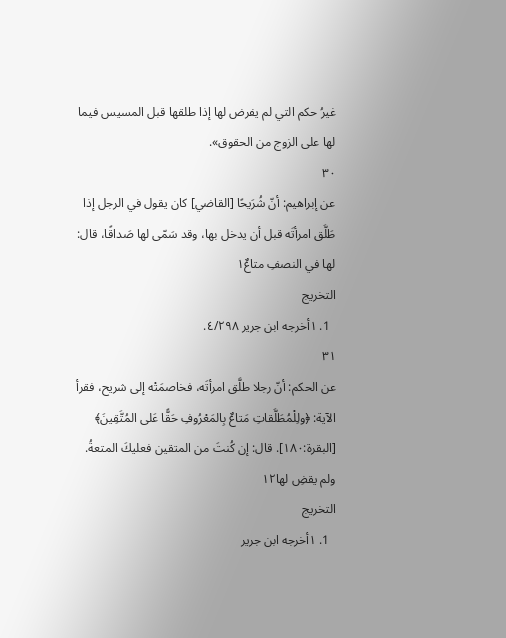غيرُ حكم التي لم يفرض لها إذا طلقها قبل المسيس فيما لها على الزوج من الحقوق».
٣٠
عن إبراهيم: أنّ شُرَيحًا [القاضي] كان يقول في الرجل إذا طَلَّق امرأتَه قبل أن يدخل بها، وقد سَمّى لها صَداقًا، قال: لها في النصفِ متاعٌ١
التخريج
  1. ١أخرجه ابن جرير ٤/٢٩٨.
٣١
عن الحكم: أنّ رجلا طلَّق امرأتَه، فخاصمَتْه إلى شريح، فقرأ الآية: ﴿ولِلْمُطَلَّقاتِ مَتاعٌ بِالمَعْرُوفِ حَقًّا عَلى المُتَّقِينَ﴾ [البقرة:١٨٠]. قال: إن كُنتَ من المتقين فعليكَ المتعةُ. ولم يقضِ لها١٢
التخريج
  1. ١أخرجه ابن جرير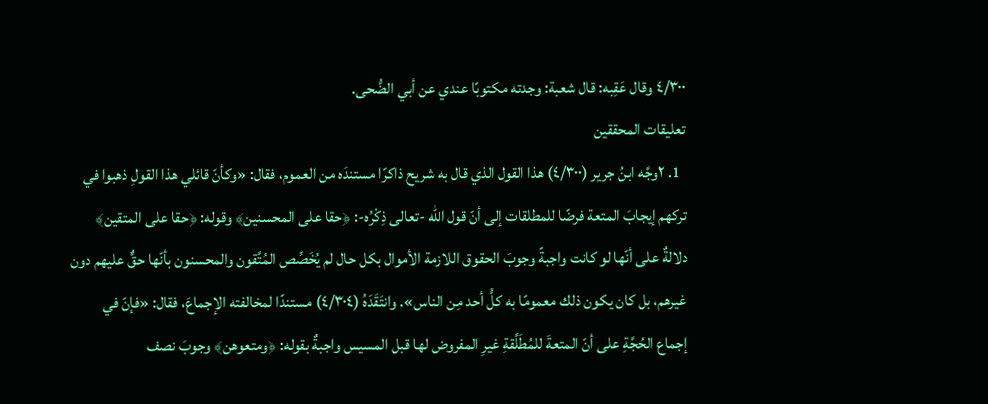٤/٣٠٠ وقال عَقِبه: قال شعبة: وجدته مكتوبًا عندي عن أبي الضُّحى.
تعليقات المحققين
  1. ٢وجَّه ابنُ جرير (٤/٣٠٠) هذا القول الذي قال به شريح ذاكرًا مستندَه من العموم، فقال: «وكأنّ قائلي هذا القولِ ذهبوا في تركهم إيجابَ المتعة فرضًا للمطلقات إلى أنّ قول الله -تعالى ذِكْرُه-: ﴿حقا على المحسنين﴾ وقوله: ﴿حقا على المتقين﴾ دلالةٌ على أنّها لو كانت واجبةً وجوبَ الحقوق اللازمة الأموال بكل حال لم يُخَصِّص المُتَّقون والمحسنون بأنّها حقٌّ عليهم دون غيرهم، بل كان يكون ذلك معمومًا به كلُّ أحد مِن الناس». وانتَقَدَهُ (٤/٣٠٤) مستندًا لمخالفته الإجماعَ، فقال: «فإنّ في إجماع الحُجَّةِ على أنّ المتعةَ للمُطَلَّقةِ غيرِ المفروض لها قبل المسيس واجبةٌ بقوله: ﴿ومتعوهن﴾ وجوبَ نصف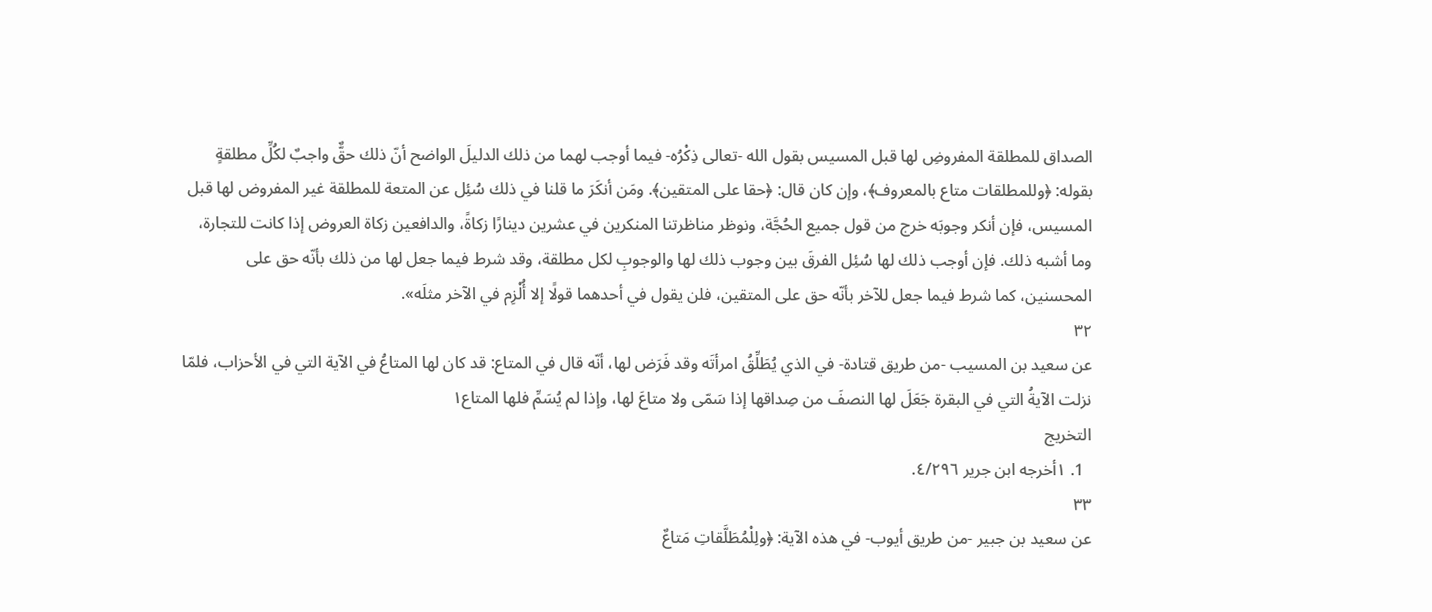الصداق للمطلقة المفروضِ لها قبل المسيس بقول الله -تعالى ذِكْرُه- فيما أوجب لهما من ذلك الدليلَ الواضح أنّ ذلك حقٌّ واجبٌ لكُلِّ مطلقةٍ بقوله: ﴿وللمطلقات متاع بالمعروف﴾، وإن كان قال: ﴿حقا على المتقين﴾. ومَن أنكَرَ ما قلنا في ذلك سُئِل عن المتعة للمطلقة غير المفروض لها قبل المسيس، فإن أنكر وجوبَه خرج من قول جميع الحُجَّة، ونوظر مناظرتنا المنكرين في عشرين دينارًا زكاةً، والدافعين زكاة العروض إذا كانت للتجارة، وما أشبه ذلك. فإن أوجب ذلك لها سُئِل الفرقَ بين وجوب ذلك لها والوجوبِ لكل مطلقة، وقد شرط فيما جعل لها من ذلك بأنّه حق على المحسنين، كما شرط فيما جعل للآخر بأنّه حق على المتقين، فلن يقول في أحدهما قولًا إلا أُلْزِم في الآخر مثلَه».
٣٢
عن سعيد بن المسيب -من طريق قتادة- في الذي يُطَلِّقُ امرأتَه وقد فَرَض لها، أنّه قال في المتاع: قد كان لها المتاعُ في الآية التي في الأحزاب، فلمّا نزلت الآيةُ التي في البقرة جَعَلَ لها النصفَ من صِداقها إذا سَمّى ولا متاعَ لها، وإذا لم يُسَمِّ فلها المتاع١
التخريج
  1. ١أخرجه ابن جرير ٤/٢٩٦.
٣٣
عن سعيد بن جبير -من طريق أيوب- في هذه الآية: ﴿ولِلْمُطَلَّقاتِ مَتاعٌ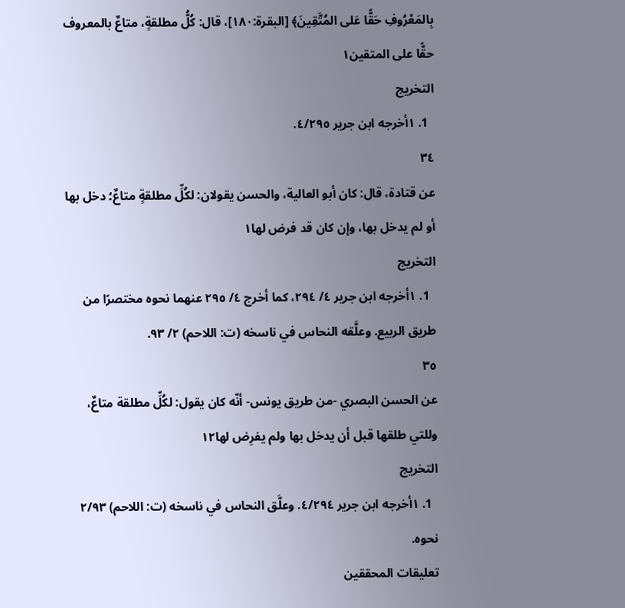بِالمَعْرُوفِ حَقًّا عَلى المُتَّقِينَ﴾ [البقرة:١٨٠]، قال: كُلُّ مطلقةٍ، متاعٌ بالمعروف حقًّا على المتقين١
التخريج
  1. ١أخرجه ابن جرير ٤/٢٩٥.
٣٤
عن قتادة، قال: كان أبو العالية، والحسن يقولان: لكُلِّ مطلقةٍ متاعٌ؛ دخل بها أو لم يدخل بها، وإن كان قد فرض لها١
التخريج
  1. ١أخرجه ابن جرير ٤/ ٢٩٤، كما أخرج ٤/ ٢٩٥ عنهما نحوه مختصرًا من طريق الربيع. وعلَّقه النحاس في ناسخه (ت: اللاحم) ٢/ ٩٣.
٣٥
عن الحسن البصري -من طريق يونس- أنّه كان يقول: لكُلِّ مطلقة متاعٌ، وللتي طلقها قبل أن يدخل بها ولم يفرِض لها١٢
التخريج
  1. ١أخرجه ابن جرير ٤/٢٩٤. وعلَّق النحاس في ناسخه (ت: اللاحم) ٢/٩٣ نحوه.
تعليقات المحققين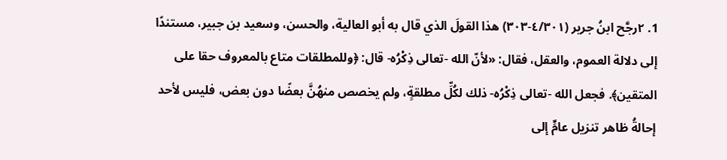1. ٢رجَّح ابنُ جرير (٤/٣٠١-٣٠٣) هذا القولَ الذي قال به أبو العالية، والحسن، وسعيد بن جبير، مستندًا إلى دلالة العموم، والعقل، فقال: «لأنّ الله -تعالى ذِكْرُه- قال: ﴿وللمطلقات متاع بالمعروف حقا على المتقين﴾. فجعل الله -تعالى ذِكْرُه- ذلك لكُلِّ مطلقةٍ، ولم يخصص منهُنَّ بعضًا دون بعض، فليس لأحد إحالةُ ظاهر تنزيل عامٍّ إلى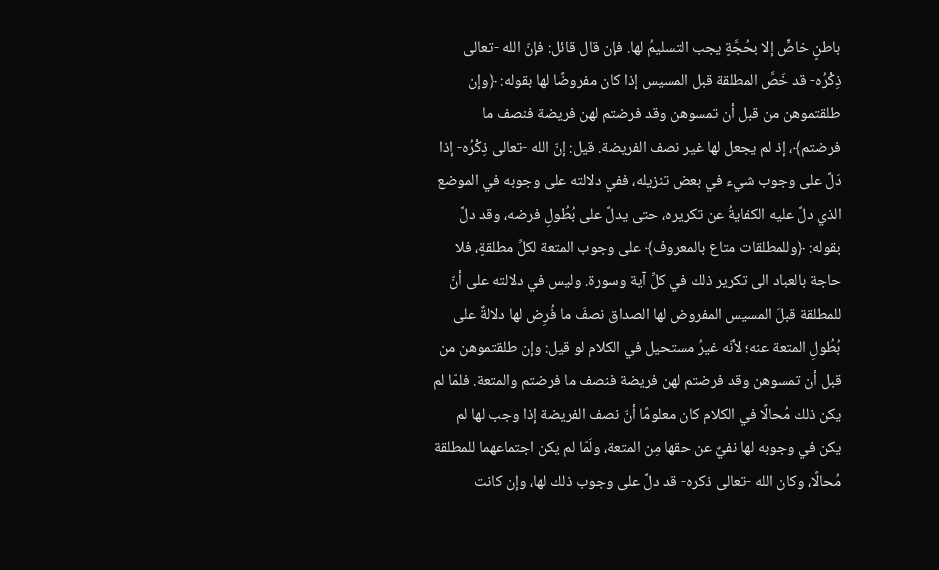باطنٍ خاصٍّ إلا بحُجَّةٍ يجب التسليمُ لها. فإن قال قائل: فإنّ الله -تعالى ذِكْرُه- قد خَصَّ المطلقة قبل المسيس إذا كان مفروضًا لها بقوله: ﴿وإن طلقتموهن من قبل أن تمسوهن وقد فرضتم لهن فريضة فنصف ما فرضتم﴾، إذ لم يجعل لها غير نصف الفريضة. قيل: إنّ الله -تعالى ذِكْرُه- إذا دَلَّ على وجوب شيء في بعض تنزيله، ففي دلالته على وجوبه في الموضع الذي دلَّ عليه الكفايةُ عن تكريره، حتى يدلَّ على بُطُولِ فرضه، وقد دلَّ بقوله: ﴿وللمطلقات متاع بالمعروف﴾ على وجوب المتعة لكلِّ مطلقةٍ، فلا حاجة بالعباد الى تكرير ذلك في كلِّ آية وسورة. وليس في دلالته على أنّ للمطلقة قبلَ المسيس المفروض لها الصداق نصفَ ما فُرِض لها دلالةٌ على بُطُولِ المتعة عنه؛ لأنّه غيرُ مستحيل في الكلام لو قيل: وإن طلقتموهن من قبل أن تمسوهن وقد فرضتم لهن فريضة فنصف ما فرضتم والمتعة. فلمّا لم يكن ذلك مُحالًا في الكلام كان معلومًا أنّ نصف الفريضة إذا وجب لها لم يكن في وجوبه لها نفيٌ عن حقها مِن المتعة، ولَمّا لم يكن اجتماعهما للمطلقة مُحالًا، وكان الله -تعالى ذكره- قد دلَّ على وجوب ذلك لها، وإن كانت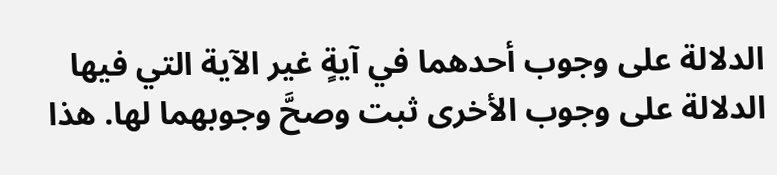الدلالة على وجوب أحدهما في آيةٍ غير الآية التي فيها الدلالة على وجوب الأخرى ثبت وصحَّ وجوبهما لها. هذا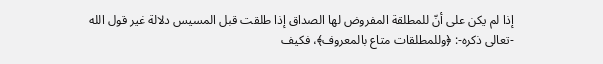إذا لم يكن على أنّ للمطلقة المفروض لها الصداق إذا طلقت قبل المسيس دلالة غير قول الله -تعالى ذكره-: ﴿وللمطلقات متاع بالمعروف﴾، فكيف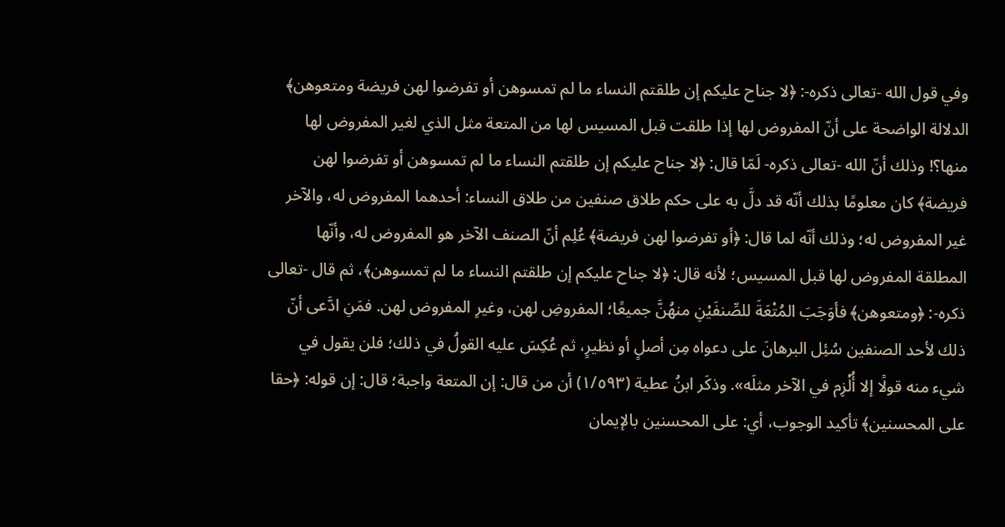وفي قول الله -تعالى ذكره-: ﴿لا جناح عليكم إن طلقتم النساء ما لم تمسوهن أو تفرضوا لهن فريضة ومتعوهن﴾ الدلالة الواضحة على أنّ المفروض لها إذا طلقت قبل المسيس لها من المتعة مثل الذي لغير المفروض لها منها؟! وذلك أنّ الله -تعالى ذكره- لَمّا قال: ﴿لا جناح عليكم إن طلقتم النساء ما لم تمسوهن أو تفرضوا لهن فريضة﴾ كان معلومًا بذلك أنّه قد دلَّ به على حكم طلاق صنفين من طلاق النساء: أحدهما المفروض له، والآخر غير المفروض له؛ وذلك أنّه لما قال: ﴿أو تفرضوا لهن فريضة﴾ عُلِم أنّ الصنف الآخر هو المفروض له، وأنّها المطلقة المفروض لها قبل المسيس؛ لأنه قال: ﴿لا جناح عليكم إن طلقتم النساء ما لم تمسوهن﴾، ثم قال -تعالى ذكره-: ﴿ومتعوهن﴾ فأوَجَبَ المُتْعَةَ للصِّنفَيْنِ منهُنَّ جميعًا؛ المفروضِ لهن، وغيرِ المفروض لهن. فمَنِ ادَّعى أنّ ذلك لأحد الصنفين سُئِل البرهانَ على دعواه مِن أصلٍ أو نظيرٍ، ثم عُكِسَ عليه القولُ في ذلك؛ فلن يقول في شيء منه قولًا إلا أُلْزِم في الآخر مثلَه». وذكَر ابنُ عطية (١/٥٩٣) أن من قال: إن المتعة واجبة؛ قال: إن قوله: ﴿حقا على المحسنين﴾ تأكيد الوجوب، أي: على المحسنين بالإيمان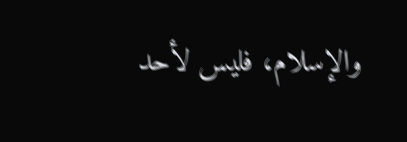والإسلام، فليس لأحد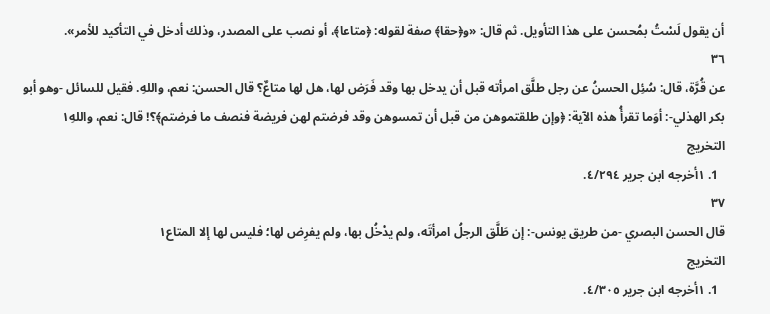أن يقول لَسْتُ بمُحسن على هذا التأويل. ثم قال: «و﴿حقا﴾ صفة لقوله: ﴿متاعا﴾، أو نصب على المصدر، وذلك أدخل في التأكيد للأمر».
٣٦
عن قُرَّة، قال: سُئِل الحسنُ عن رجل طلَّق امرأته قبل أن يدخل بها وقد فَرَض لها، هل لها متاعٌ؟ قال الحسن: نعم، واللهِ. فقيل للسائل -وهو أبو بكر الهذلي-: أوَما تقرأُ هذه الآية: ﴿وإن طلقتموهن من قبل أن تمسوهن وقد فرضتم لهن فريضة فنصف ما فرضتم﴾؟! قال: نعم، واللهِ١
التخريج
  1. ١أخرجه ابن جرير ٤/٢٩٤.
٣٧
قال الحسن البصري -من طريق يونس-: إن طَلَّق الرجلُ امرأتَه، ولم يدْخُل بها، ولم يفرِض لها؛ فليس لها إلا المتاع١
التخريج
  1. ١أخرجه ابن جرير ٤/٣٠٥.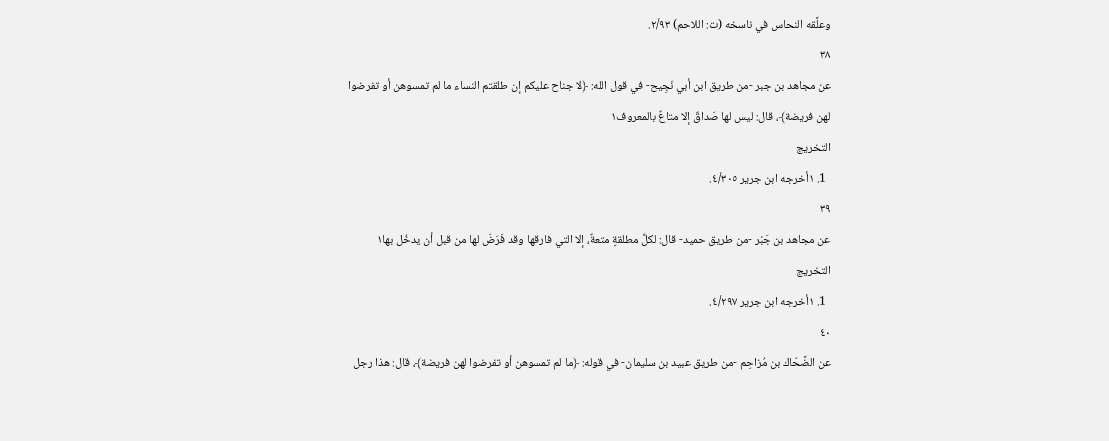وعلَّقه النحاس في ناسخه (ت: اللاحم) ٢/٩٣.
٣٨
عن مجاهد بن جبر -من طريق ابن أبي نَجِيح- في قول الله: ﴿لا جناح عليكم إن طلقتم النساء ما لم تمسوهن أو تفرضوا لهن فريضة﴾، قال: ليس لها صَداقٌ إلا متاعٌ بالمعروف١
التخريج
  1. ١أخرجه ابن جرير ٤/٣٠٥.
٣٩
عن مجاهد بن جَبْر -من طريق حميد- قال: لكلِّ مطلقةٍ متعةٌ، إلا التي فارقها وقد فَرَضَ لها من قبل أن يدخُل بها١
التخريج
  1. ١أخرجه ابن جرير ٤/٢٩٧.
٤٠
عن الضَّحّاك بن مُزاحِم -من طريق عبيد بن سليمان- في قوله: ﴿ما لم تمسوهن أو تفرضوا لهن فريضة﴾، قال: هذا رجل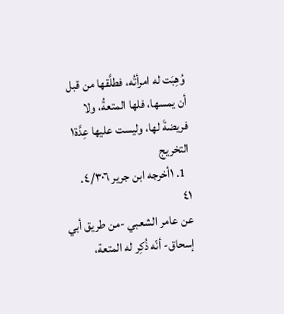وُهِبَت له امرأتُه، فطلَّقها من قبل أن يمسها، فلها المتعةُ، ولا فريضةَ لها، وليست عليها عِدَّة١
التخريج
  1. ١أخرجه ابن جرير ٤/٣٠٦.
٤١
عن عامر الشعبي -من طريق أبي إسحاق- أنّه ذُكِر له المتعة،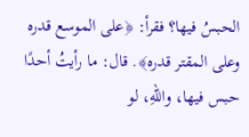الحبسُ فيها؟ فقرأ: ﴿على الموسع قدره وعلى المقتر قدره﴾. قال: ما رأيتُ أحدًا حبس فيها، واللهِ، لو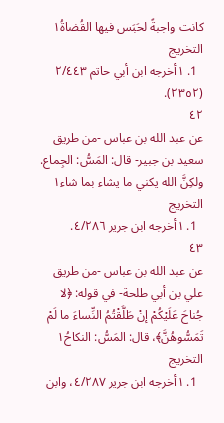كانت واجبةً لحَبَس فيها القُضاةُ١
التخريج
  1. ١أخرجه ابن أبي حاتم ٢/٤٤٣ (٢٣٥٢).
٤٢
عن عبد الله بن عباس -من طريق سعيد بن جبير- قال: المَسُّ: الجِماع. ولكِنَّ الله يكني ما يشاء بما شاء١
التخريج
  1. ١أخرجه ابن جرير ٤/٢٨٦.
٤٣
عن عبد الله بن عباس -من طريق علي بن أبي طلحة- في قوله: ﴿لا جُناحَ عَلَيْكُمْ إنْ طَلَّقْتُمُ النِّساءَ ما لَمْ تَمَسُّوهُنَّ﴾، قال: المَسُّ: النكاحُ١
التخريج
  1. ١أخرجه ابن جرير ٤/٢٨٧، وابن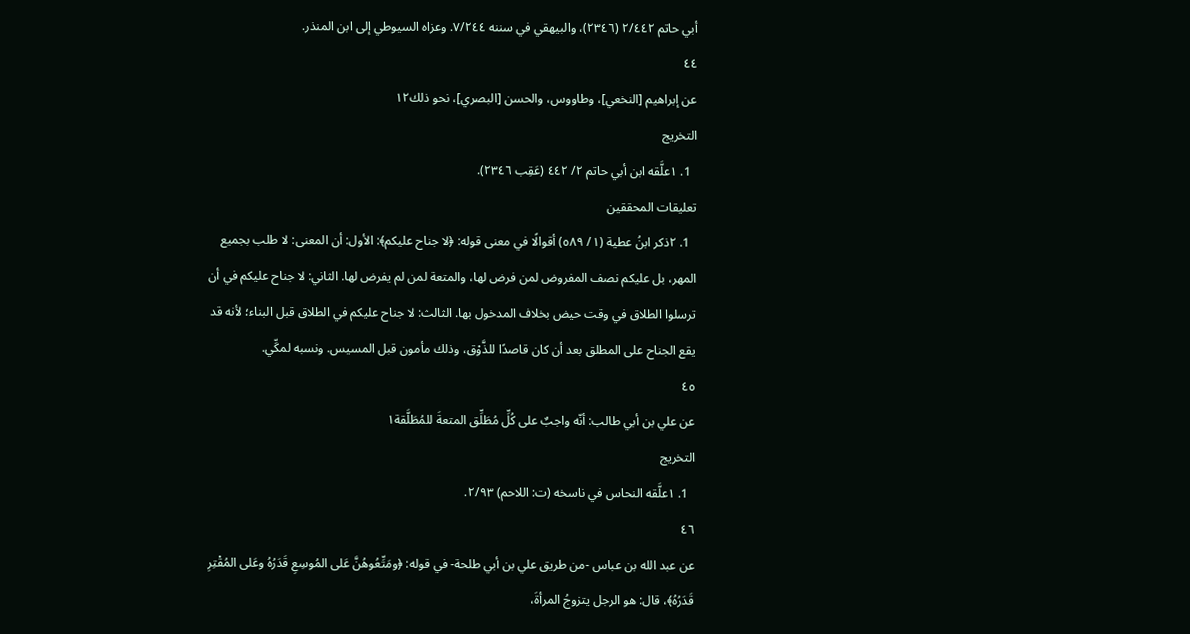أبي حاتم ٢/٤٤٢ (٢٣٤٦)، والبيهقي في سننه ٧/٢٤٤. وعزاه السيوطي إلى ابن المنذر.
٤٤
عن إبراهيم [النخعي]، وطاووس، والحسن [البصري]، نحو ذلك١٢
التخريج
  1. ١علَّقه ابن أبي حاتم ٢/ ٤٤٢ (عَقِب ٢٣٤٦).
تعليقات المحققين
  1. ٢ذكر ابنُ عطية (١/ ٥٨٩) أقوالًا في معنى قوله: ﴿لا جناح عليكم﴾: الأول: أن المعنى: لا طلب بجميع المهر، بل عليكم نصف المفروض لمن فرض لها، والمتعة لمن لم يفرض لها. الثاني: لا جناح عليكم في أن ترسلوا الطلاق في وقت حيض بخلاف المدخول بها. الثالث: لا جناح عليكم في الطلاق قبل البناء؛ لأنه قد يقع الجناح على المطلق بعد أن كان قاصدًا للذَّوْق، وذلك مأمون قبل المسيس. ونسبه لمكِّي.
٤٥
عن علي بن أبي طالب: أنّه واجبٌ على كُلِّ مُطَلِّق المتعةَ للمُطَلَّقة١
التخريج
  1. ١علَّقه النحاس في ناسخه (ت: اللاحم) ٢/٩٣.
٤٦
عن عبد الله بن عباس -من طريق علي بن أبي طلحة- في قوله: ﴿ومَتِّعُوهُنَّ عَلى المُوسِعِ قَدَرُهُ وعَلى المُقْتِرِ قَدَرُهُ﴾، قال: هو الرجل يتزوجُ المرأةَ،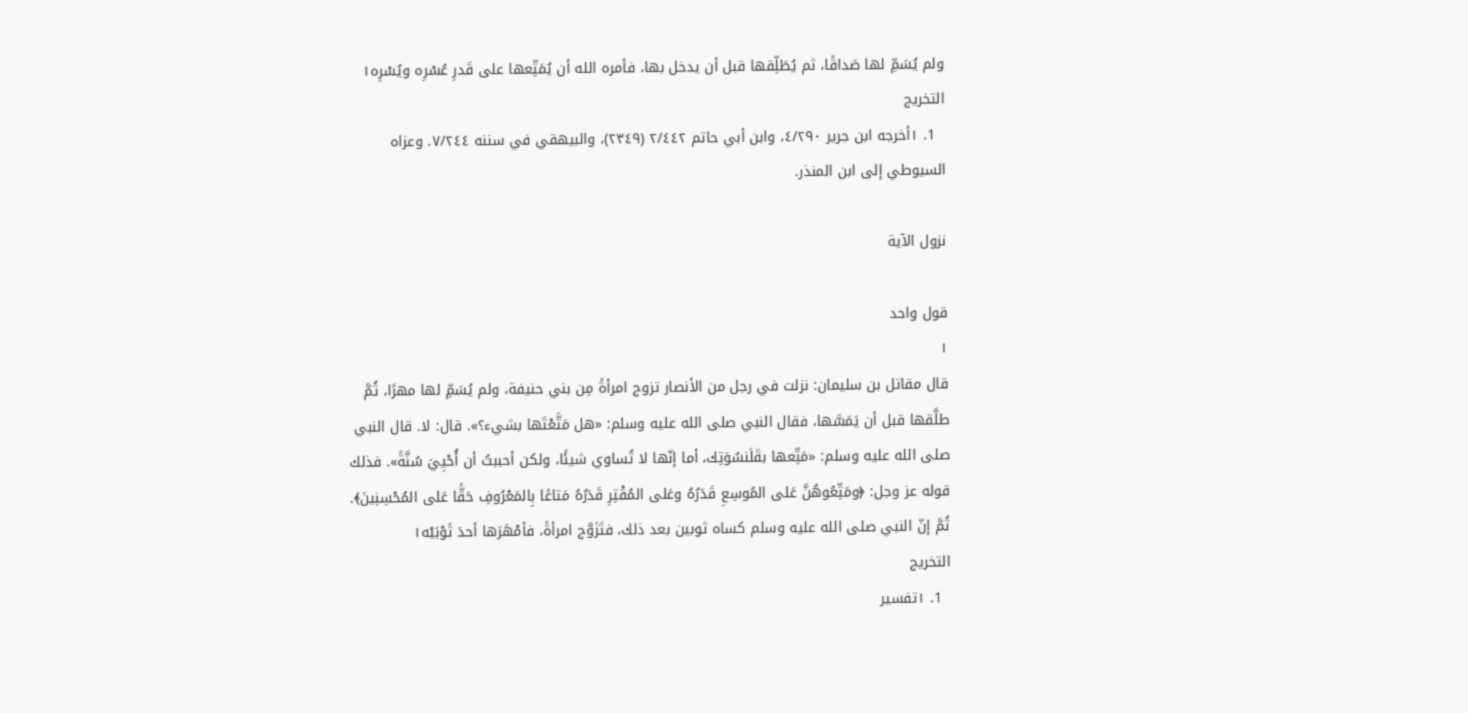ولم يُسَمِّ لها صَداقًا، ثم يُطَلِّقها قبل أن يدخل بها، فأمره الله أن يُمَتِّعها على قَدرِ عُسْرِه ويُسْرِه١
التخريج
  1. ١أخرجه ابن جرير ٤/٢٩٠، وابن أبي حاتم ٢/٤٤٢ (٢٣٤٩)، والبيهقي في سننه ٧/٢٤٤. وعزاه السيوطي إلى ابن المنذر.

نزول الآية

قول واحد
١
قال مقاتل بن سليمان: نزلت في رجل من الأنصار تزوج امرأةً مِن بني حنيفة، ولم يُسَمِّ لها مهرًا، ثُمَّ طلَّقها قبل أن يَمَسَّها، فقال النبي صلى الله عليه وسلم: «هل مَتَّعْتَها بشيء؟». قال: لا. قال النبي صلى الله عليه وسلم: «مَتِّعها بقَلَنسُوَتِك، أما إنّها لا تُساوي شيئًا، ولكن أحببتُ أن أُحْيِيَ سُنَّةً». فذلك قوله عز وجل: ﴿ومَتِّعُوهُنَّ عَلى المُوسِعِ قَدَرُهُ وعَلى المُقْتِرِ قَدَرُهُ مَتاعًا بِالمَعْرُوفِ حَقًّا عَلى المُحْسِنِينَ﴾. ثُمَّ إنّ النبي صلى الله عليه وسلم كساه ثوبين بعد ذلك، فتَزَوَّج امرأةً، فأمْهَرَها أحدَ ثَوْبَيْه١
التخريج
  1. ١تفسير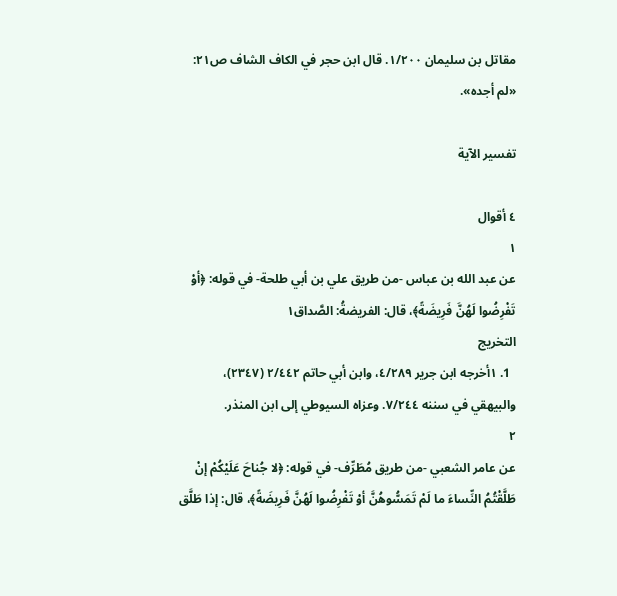مقاتل بن سليمان ١/٢٠٠. قال ابن حجر في الكاف الشاف ص٢١: «لم أجده».

تفسير الآية

٤ أقوال
١
عن عبد الله بن عباس -من طريق علي بن أبي طلحة- في قوله: ﴿أوْ تَفْرِضُوا لَهُنَّ فَرِيضَةً﴾، قال: الفريضةُ: الصَّداق١
التخريج
  1. ١أخرجه ابن جرير ٤/٢٨٩، وابن أبي حاتم ٢/٤٤٢ (٢٣٤٧)، والبيهقي في سننه ٧/٢٤٤. وعزاه السيوطي إلى ابن المنذر.
٢
عن عامر الشعبي -من طريق مُطَرِّف- في قوله: ﴿لا جُناحَ عَلَيْكُمْ إنْ طَلَّقْتُمُ النِّساءَ ما لَمْ تَمَسُّوهُنَّ أوْ تَفْرِضُوا لَهُنَّ فَرِيضَةً﴾، قال: إذا طَلَّق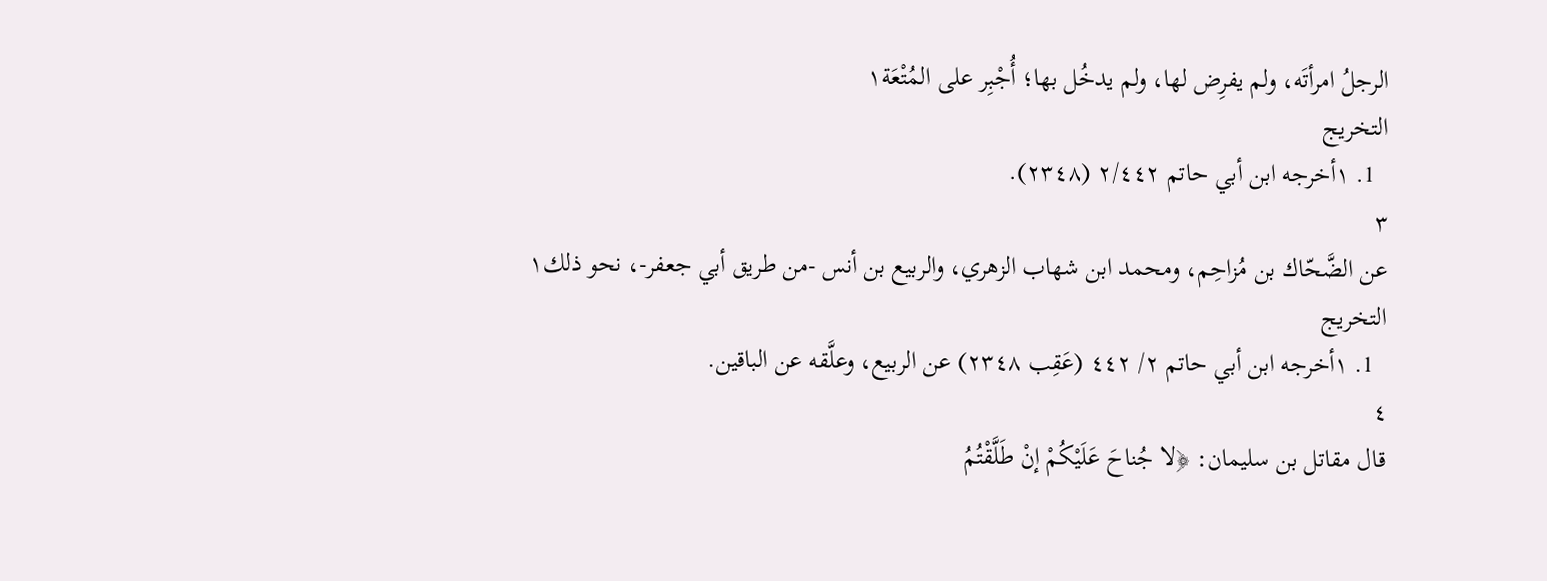الرجلُ امرأتَه، ولم يفرِض لها، ولم يدخُل بها؛ أُجْبِر على المُتْعَة١
التخريج
  1. ١أخرجه ابن أبي حاتم ٢/٤٤٢ (٢٣٤٨).
٣
عن الضَّحّاك بن مُزاحِم، ومحمد ابن شهاب الزهري، والربيع بن أنس -من طريق أبي جعفر-، نحو ذلك١
التخريج
  1. ١أخرجه ابن أبي حاتم ٢/ ٤٤٢ (عَقِب ٢٣٤٨) عن الربيع، وعلَّقه عن الباقين.
٤
قال مقاتل بن سليمان: ﴿لا جُناحَ عَلَيْكُمْ إنْ طَلَّقْتُمُ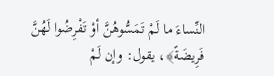النِّساءَ ما لَمْ تَمَسُّوهُنَّ أوْ تَفْرِضُوا لَهُنَّ فَرِيضَةً﴾، يقول: وإن لَمْ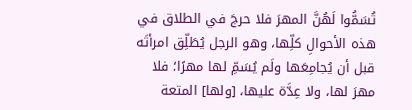تُسَمُّوا لَهُنَّ المهرَ فلا حرجَ في الطلاق في هذه الأحوالِ كلِّها، وهو الرجل يُطَلِّق امرأتَه قبل أن يُجامِعَها ولَم يُسَمِّ لها مهرًا؛ فلا مهرَ لها، ولا عِدَّة عليها، [ولها] المتعة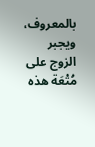بالمعروف، ويجبر الزوج على مُتْعَة هذه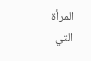المرأة التي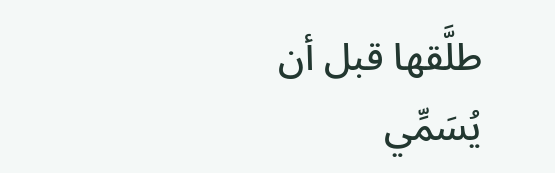طلَّقها قبل أن يُسَمِّي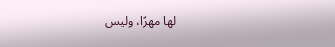لها مهرًا، وليس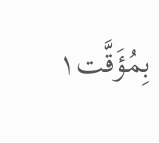بِمُؤَقَّت١